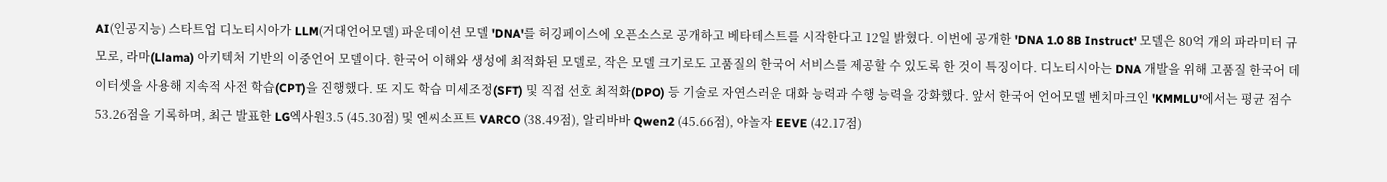AI(인공지능) 스타트업 디노티시아가 LLM(거대언어모델) 파운데이션 모델 'DNA'를 허깅페이스에 오픈소스로 공개하고 베타테스트를 시작한다고 12일 밝혔다. 이번에 공개한 'DNA 1.0 8B Instruct' 모델은 80억 개의 파라미터 규모로, 라마(Llama) 아키텍처 기반의 이중언어 모델이다. 한국어 이해와 생성에 최적화된 모델로, 작은 모델 크기로도 고품질의 한국어 서비스를 제공할 수 있도록 한 것이 특징이다. 디노티시아는 DNA 개발을 위해 고품질 한국어 데이터셋을 사용해 지속적 사전 학습(CPT)을 진행했다. 또 지도 학습 미세조정(SFT) 및 직접 선호 최적화(DPO) 등 기술로 자연스러운 대화 능력과 수행 능력을 강화했다. 앞서 한국어 언어모델 벤치마크인 'KMMLU'에서는 평균 점수 53.26점을 기록하며, 최근 발표한 LG엑사원3.5 (45.30점) 및 엔씨소프트 VARCO (38.49점), 알리바바 Qwen2 (45.66점), 야놀자 EEVE (42.17점)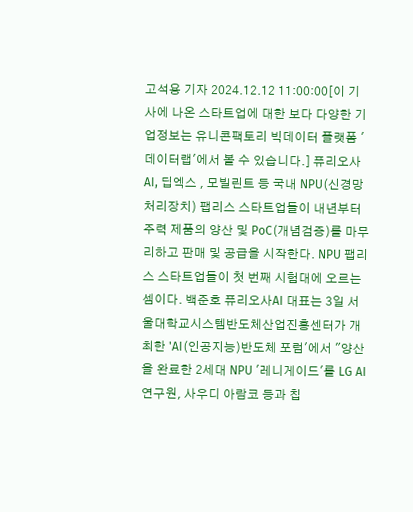고석용 기자 2024.12.12 11:00:00[이 기사에 나온 스타트업에 대한 보다 다양한 기업정보는 유니콘팩토리 빅데이터 플랫폼 '데이터랩'에서 볼 수 있습니다.] 퓨리오사AI, 딥엑스 , 모빌린트 등 국내 NPU(신경망처리장치) 팹리스 스타트업들이 내년부터 주력 제품의 양산 및 PoC(개념검증)를 마무리하고 판매 및 공급을 시작한다. NPU 팹리스 스타트업들이 첫 번째 시험대에 오르는 셈이다. 백준호 퓨리오사AI 대표는 3일 서울대학교시스템반도체산업진흥센터가 개최한 'AI(인공지능)반도체 포럼'에서 "양산을 완료한 2세대 NPU '레니게이드'를 LG AI연구원, 사우디 아람코 등과 칩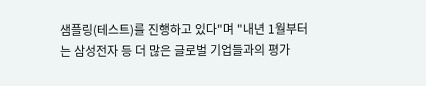샘플링(테스트)를 진행하고 있다"며 "내년 1월부터는 삼성전자 등 더 많은 글로벌 기업들과의 평가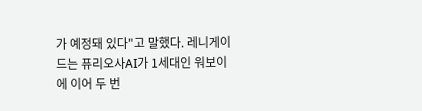가 예정돼 있다"고 말했다. 레니게이드는 퓨리오사AI가 1세대인 워보이에 이어 두 번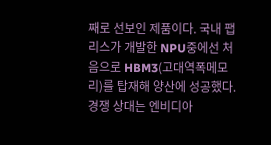째로 선보인 제품이다. 국내 팹리스가 개발한 NPU중에선 처음으로 HBM3(고대역폭메모리)를 탑재해 양산에 성공했다. 경쟁 상대는 엔비디아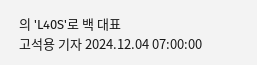의 'L40S'로 백 대표
고석용 기자 2024.12.04 07:00:00